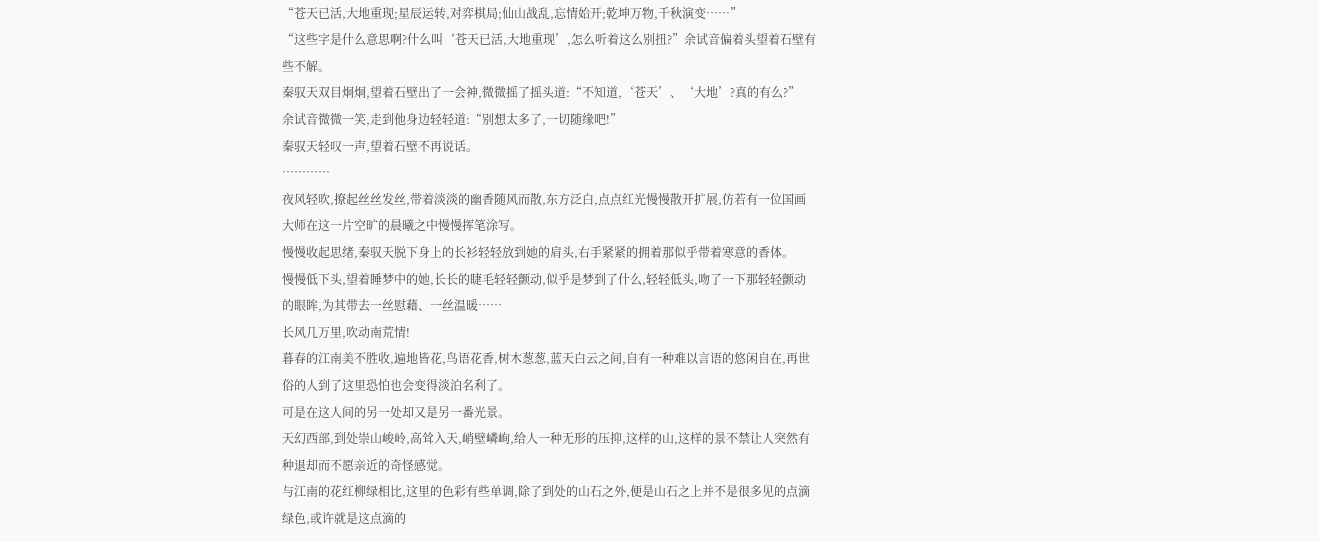“苍天已活,大地重现;星辰运转,对弈棋局;仙山战乱,忘情始开;乾坤万物,千秋演变……”
“这些字是什么意思啊?什么叫‘苍天已活,大地重现’,怎么听着这么别扭?”余试音偏着头望着石壁有些不解。
秦驭天双目炯炯,望着石壁出了一会神,微微摇了摇头道:“不知道,‘苍天’、‘大地’?真的有么?”
余试音微微一笑,走到他身边轻轻道:“别想太多了,一切随缘吧!”
秦驭天轻叹一声,望着石壁不再说话。
…………
夜风轻吹,撩起丝丝发丝,带着淡淡的幽香随风而散,东方泛白,点点红光慢慢散开扩展,仿若有一位国画大师在这一片空旷的晨曦之中慢慢挥笔涂写。
慢慢收起思绪,秦驭天脱下身上的长衫轻轻放到她的肩头,右手紧紧的拥着那似乎带着寒意的香体。
慢慢低下头,望着睡梦中的她,长长的睫毛轻轻颤动,似乎是梦到了什么,轻轻低头,吻了一下那轻轻颤动的眼眸,为其带去一丝慰藉、一丝温暖……
长风几万里,吹动南荒情!
暮春的江南美不胜收,遍地皆花,鸟语花香,树木葱葱,蓝天白云之间,自有一种难以言语的悠闲自在,再世俗的人到了这里恐怕也会变得淡泊名利了。
可是在这人间的另一处却又是另一番光景。
天幻西部,到处崇山峻岭,高耸入天,峭壁嶙峋,给人一种无形的压抑,这样的山,这样的景不禁让人突然有种退却而不愿亲近的奇怪感觉。
与江南的花红柳绿相比,这里的色彩有些单调,除了到处的山石之外,便是山石之上并不是很多见的点滴绿色,或许就是这点滴的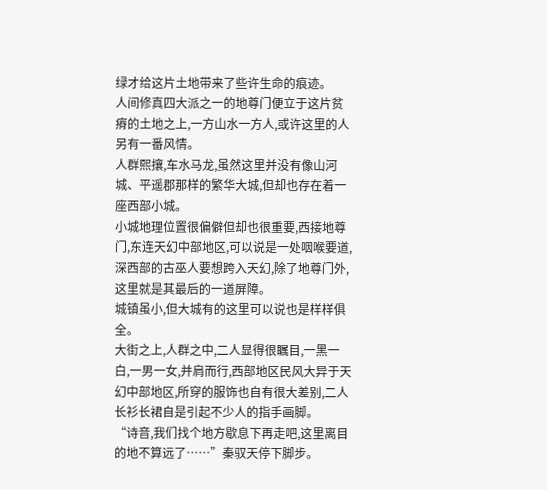绿才给这片土地带来了些许生命的痕迹。
人间修真四大派之一的地尊门便立于这片贫瘠的土地之上,一方山水一方人,或许这里的人另有一番风情。
人群熙攘,车水马龙,虽然这里并没有像山河城、平遥郡那样的繁华大城,但却也存在着一座西部小城。
小城地理位置很偏僻但却也很重要,西接地尊门,东连天幻中部地区,可以说是一处咽喉要道,深西部的古巫人要想跨入天幻,除了地尊门外,这里就是其最后的一道屏障。
城镇虽小,但大城有的这里可以说也是样样俱全。
大街之上,人群之中,二人显得很瞩目,一黑一白,一男一女,并肩而行,西部地区民风大异于天幻中部地区,所穿的服饰也自有很大差别,二人长衫长裙自是引起不少人的指手画脚。
“诗音,我们找个地方歇息下再走吧,这里离目的地不算远了……”秦驭天停下脚步。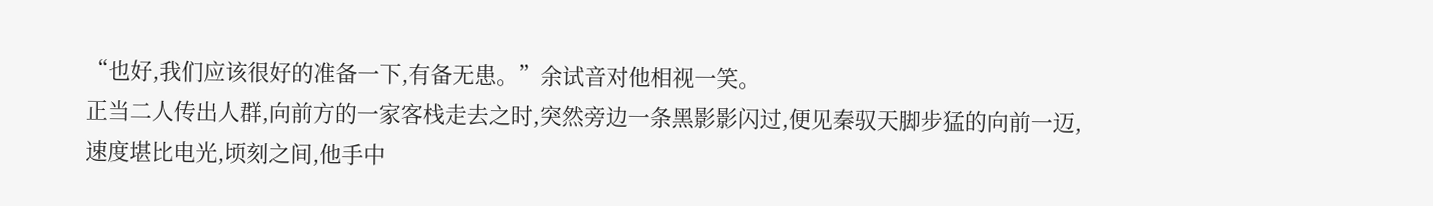“也好,我们应该很好的准备一下,有备无患。”余试音对他相视一笑。
正当二人传出人群,向前方的一家客栈走去之时,突然旁边一条黑影影闪过,便见秦驭天脚步猛的向前一迈,速度堪比电光,顷刻之间,他手中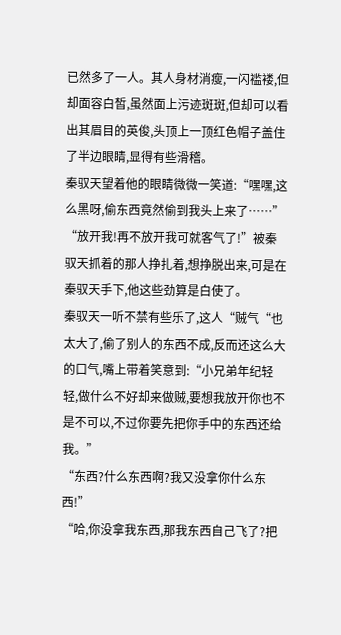已然多了一人。其人身材消瘦,一闪褴褛,但却面容白皙,虽然面上污迹斑斑,但却可以看出其眉目的英俊,头顶上一顶红色帽子盖住了半边眼睛,显得有些滑稽。
秦驭天望着他的眼睛微微一笑道:“嘿嘿,这么黑呀,偷东西竟然偷到我头上来了……”
“放开我!再不放开我可就客气了!”被秦驭天抓着的那人挣扎着,想挣脱出来,可是在秦驭天手下,他这些劲算是白使了。
秦驭天一听不禁有些乐了,这人“贼气“也太大了,偷了别人的东西不成,反而还这么大的口气,嘴上带着笑意到:“小兄弟年纪轻轻,做什么不好却来做贼,要想我放开你也不是不可以,不过你要先把你手中的东西还给我。”
“东西?什么东西啊?我又没拿你什么东西!”
“哈,你没拿我东西,那我东西自己飞了?把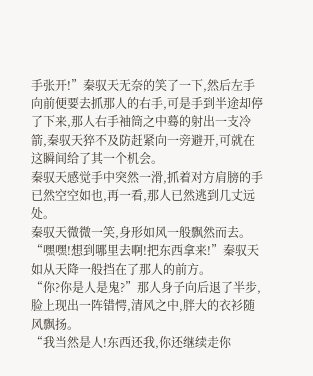手张开!”秦驭天无奈的笑了一下,然后左手向前便要去抓那人的右手,可是手到半途却停了下来,那人右手袖筒之中蓦的射出一支冷箭,秦驭天猝不及防赶紧向一旁避开,可就在这瞬间给了其一个机会。
秦驭天感觉手中突然一滑,抓着对方肩膀的手已然空空如也,再一看,那人已然逃到几丈远处。
秦驭天微微一笑,身形如风一般飘然而去。
“嘿嘿!想到哪里去啊!把东西拿来!”秦驭天如从天降一般挡在了那人的前方。
“你?你是人是鬼?”那人身子向后退了半步,脸上现出一阵错愕,清风之中,胖大的衣衫随风飘扬。
“我当然是人!东西还我,你还继续走你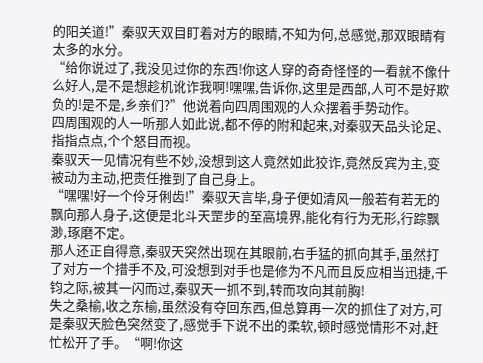的阳关道!”秦驭天双目盯着对方的眼睛,不知为何,总感觉,那双眼睛有太多的水分。
“给你说过了,我没见过你的东西!你这人穿的奇奇怪怪的一看就不像什么好人,是不是想趁机讹诈我啊!嘿嘿,告诉你,这里是西部,人可不是好欺负的!是不是,乡亲们?”他说着向四周围观的人众摆着手势动作。
四周围观的人一听那人如此说,都不停的附和起来,对秦驭天品头论足、指指点点,个个怒目而视。
秦驭天一见情况有些不妙,没想到这人竟然如此狡诈,竟然反宾为主,变被动为主动,把责任推到了自己身上。
“嘿嘿!好一个伶牙俐齿!”秦驭天言毕,身子便如清风一般若有若无的飘向那人身子,这便是北斗天罡步的至高境界,能化有行为无形,行踪飘渺,琢磨不定。
那人还正自得意,秦驭天突然出现在其眼前,右手猛的抓向其手,虽然打了对方一个措手不及,可没想到对手也是修为不凡而且反应相当迅捷,千钧之际,被其一闪而过,秦驭天一抓不到,转而攻向其前胸!
失之桑榆,收之东榆,虽然没有夺回东西,但总算再一次的抓住了对方,可是秦驭天脸色突然变了,感觉手下说不出的柔软,顿时感觉情形不对,赶忙松开了手。“啊!你这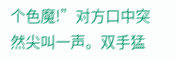个色魔!”对方口中突然尖叫一声。双手猛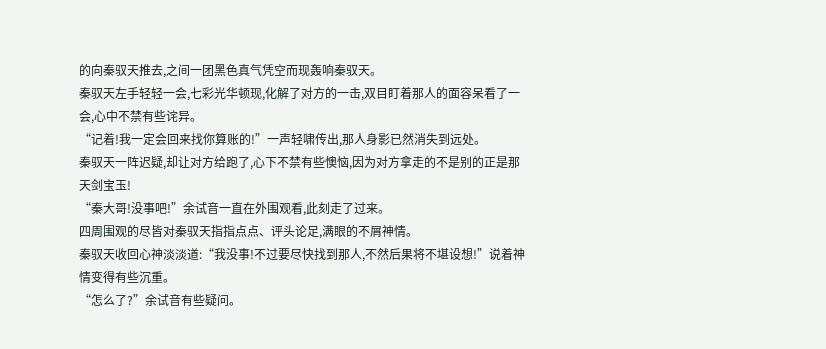的向秦驭天推去,之间一团黑色真气凭空而现轰响秦驭天。
秦驭天左手轻轻一会,七彩光华顿现,化解了对方的一击,双目盯着那人的面容呆看了一会,心中不禁有些诧异。
“记着!我一定会回来找你算账的!”一声轻啸传出,那人身影已然消失到远处。
秦驭天一阵迟疑,却让对方给跑了,心下不禁有些懊恼,因为对方拿走的不是别的正是那天剑宝玉!
“秦大哥!没事吧!”余试音一直在外围观看,此刻走了过来。
四周围观的尽皆对秦驭天指指点点、评头论足,满眼的不屑神情。
秦驭天收回心神淡淡道:“我没事!不过要尽快找到那人,不然后果将不堪设想!”说着神情变得有些沉重。
“怎么了?”余试音有些疑问。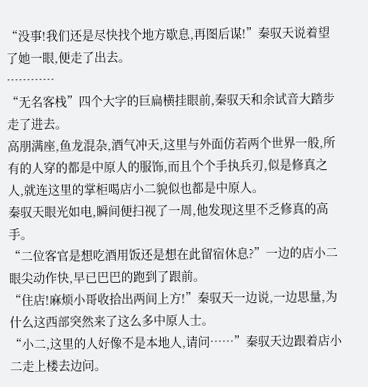“没事!我们还是尽快找个地方歇息,再图后谋!”秦驭天说着望了她一眼,便走了出去。
…………
“无名客栈”四个大字的巨扁横挂眼前,秦驭天和余试音大踏步走了进去。
高朋满座,鱼龙混杂,酒气冲天,这里与外面仿若两个世界一般,所有的人穿的都是中原人的服饰,而且个个手执兵刃,似是修真之人,就连这里的掌柜喝店小二貌似也都是中原人。
秦驭天眼光如电,瞬间便扫视了一周,他发现这里不乏修真的高手。
“二位客官是想吃酒用饭还是想在此留宿休息?”一边的店小二眼尖动作快,早已巴巴的跑到了跟前。
“住店!麻烦小哥收拾出两间上方!”秦驭天一边说,一边思量,为什么这西部突然来了这么多中原人士。
“小二,这里的人好像不是本地人,请问……”秦驭天边跟着店小二走上楼去边问。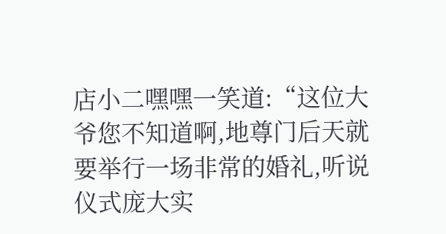店小二嘿嘿一笑道:“这位大爷您不知道啊,地尊门后天就要举行一场非常的婚礼,听说仪式庞大实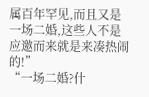属百年罕见,而且又是一场二婚,这些人不是应邀而来就是来凑热闹的!”
“一场二婚?什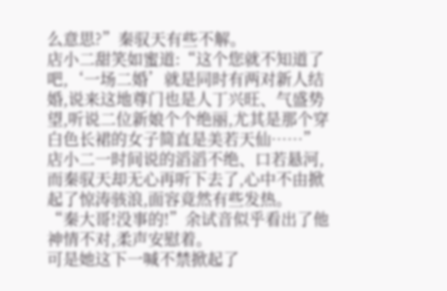么意思?”秦驭天有些不解。
店小二甜笑如蜜道:“这个您就不知道了吧,‘一场二婚’就是同时有两对新人结婚,说来这地尊门也是人丁兴旺、气盛势望,听说二位新娘个个绝丽,尤其是那个穿白色长裙的女子简直是美若天仙……”
店小二一时间说的滔滔不绝、口若悬河,而秦驭天却无心再听下去了,心中不由掀起了惊涛骇浪,面容竟然有些发热。
“秦大哥!没事的!”余试音似乎看出了他神情不对,柔声安慰着。
可是她这下一喊不禁掀起了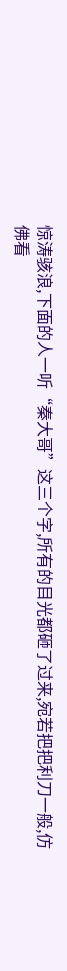惊涛骇浪,下面的人一听“秦大哥”这三个字,所有的目光都砸了过来,宛若把把利刀一般,仿佛看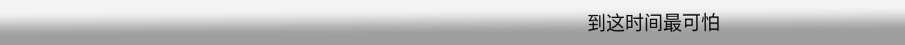到这时间最可怕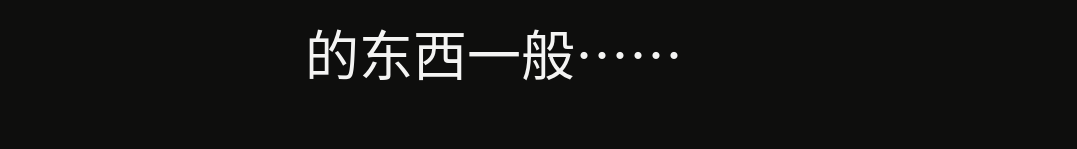的东西一般……